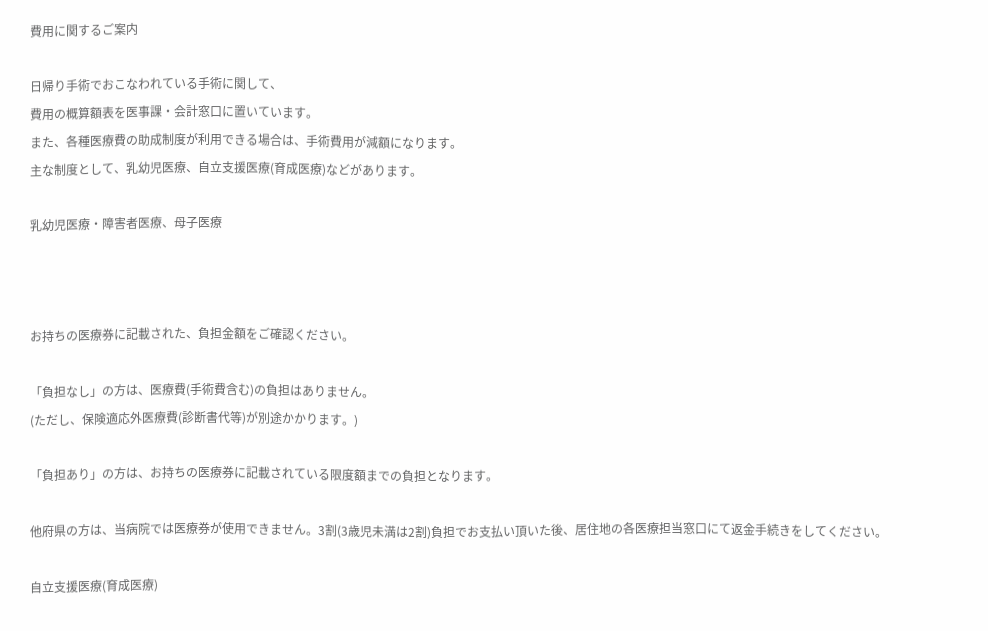費用に関するご案内

日帰り手術でおこなわれている手術に関して、
費用の概算額表を医事課・会計窓口に置いています。
また、各種医療費の助成制度が利用できる場合は、手術費用が減額になります。
主な制度として、乳幼児医療、自立支援医療(育成医療)などがあります。

乳幼児医療・障害者医療、母子医療



お持ちの医療券に記載された、負担金額をご確認ください。

「負担なし」の方は、医療費(手術費含む)の負担はありません。
(ただし、保険適応外医療費(診断書代等)が別途かかります。)

「負担あり」の方は、お持ちの医療券に記載されている限度額までの負担となります。

他府県の方は、当病院では医療券が使用できません。3割(3歳児未満は2割)負担でお支払い頂いた後、居住地の各医療担当窓口にて返金手続きをしてください。

自立支援医療(育成医療)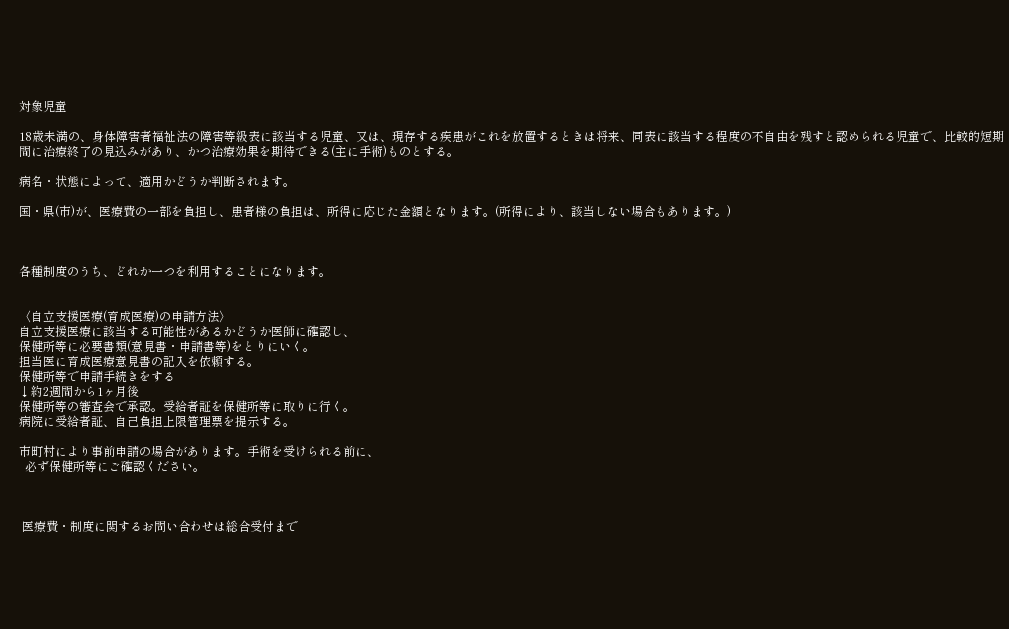対象児童

18歳未満の、身体障害者福祉法の障害等級表に該当する児童、又は、現存する疾患がこれを放置するときは将来、同表に該当する程度の不自由を残すと認められる児童で、比較的短期間に治療終了の見込みがあり、かつ治療効果を期待できる(主に手術)ものとする。

病名・状態によって、適用かどうか判断されます。

国・県(市)が、医療費の一部を負担し、患者様の負担は、所得に応じた金額となります。(所得により、該当しない場合もあります。)



各種制度のうち、どれか一つを利用することになります。


〈自立支援医療(育成医療)の申請方法〉
自立支援医療に該当する可能性があるかどうか医師に確認し、
保健所等に必要書類(意見書・申請書等)をとりにいく。
担当医に育成医療意見書の記入を依頼する。
保健所等で申請手続きをする
↓約2週間から1ヶ月後
保健所等の審査会で承認。受給者証を保健所等に取りに行く。
病院に受給者証、自己負担上限管理票を提示する。

市町村により事前申請の場合があります。手術を受けられる前に、
  必ず保健所等にご確認ください。



 医療費・制度に関するお問い合わせは総合受付まで